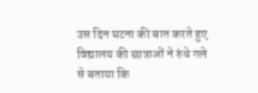उस दिन घटना की बात करते हुए विद्यालय की छात्राओं ने रुंधे गले से बताया कि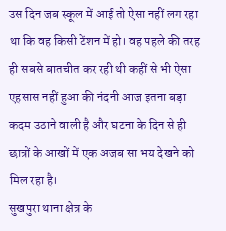उस दिन जब स्कूल में आई तो ऐसा नहीं लग रहा था कि वह किसी टेंशन में हो। वह पहले की तरह ही सबसे बातचीत कर रही थी कहीं से भी ऐसा एहसास नहीं हुआ की नंदनी आज इतना बड़ा कदम उठाने वाली है और घटना के दिन से ही छात्रों के आखों में एक अजब सा भय देखने को मिल रहा है।
सुखपुरा थाना क्षेत्र के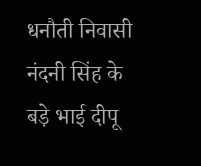धनौती निवासी नंदनी सिंह के बड़े भाई दीपू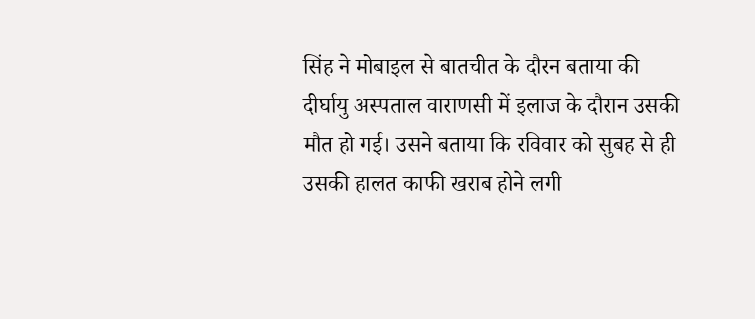सिंह ने मोबाइल से बातचीत के दौरन बताया की दीर्घायु अस्पताल वाराणसी में इलाज के दौरान उसकी मौत हो गई। उसने बताया कि रविवार को सुबह से ही उसकी हालत काफी खराब होने लगी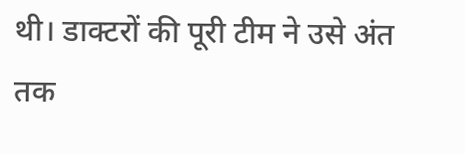थी। डाक्टरों की पूरी टीम ने उसे अंत तक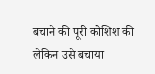बचाने की पूरी कोशिश की लेकिन उसे बचाया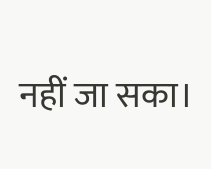नहीं जा सका।